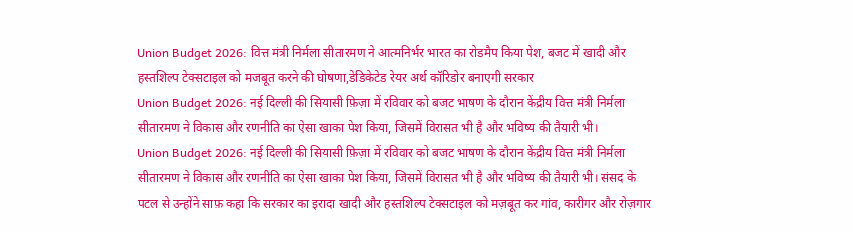Union Budget 2026: वित्त मंत्री निर्मला सीतारमण ने आत्मनिर्भर भारत का रोडमैप किया पेश, बजट में खादी और हस्तशिल्प टेक्सटाइल को मजबूत करने की घोषणा,डेडिकेटेड रेयर अर्थ कॉरिडोर बनाएगी सरकार
Union Budget 2026: नई दिल्ली की सियासी फ़िज़ा में रविवार को बजट भाषण के दौरान केंद्रीय वित्त मंत्री निर्मला सीतारमण ने विकास और रणनीति का ऐसा खाका पेश किया, जिसमें विरासत भी है और भविष्य की तैयारी भी।
Union Budget 2026: नई दिल्ली की सियासी फ़िज़ा में रविवार को बजट भाषण के दौरान केंद्रीय वित्त मंत्री निर्मला सीतारमण ने विकास और रणनीति का ऐसा खाका पेश किया, जिसमें विरासत भी है और भविष्य की तैयारी भी। संसद के पटल से उन्होंने साफ़ कहा कि सरकार का इरादा खादी और हस्तशिल्प टेक्सटाइल को मज़बूत कर गांव, कारीगर और रोज़गार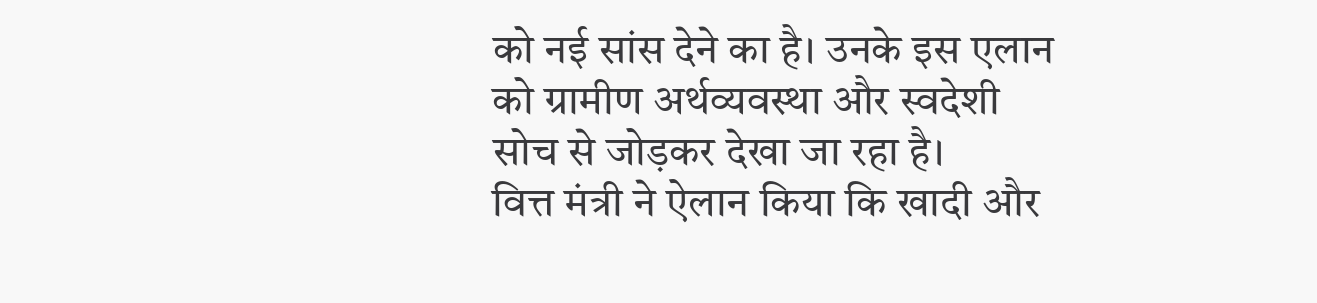को नई सांस देने का है। उनके इस एलान को ग्रामीण अर्थव्यवस्था और स्वदेशी सोच से जोड़कर देखा जा रहा है।
वित्त मंत्री ने ऐलान किया कि खादी और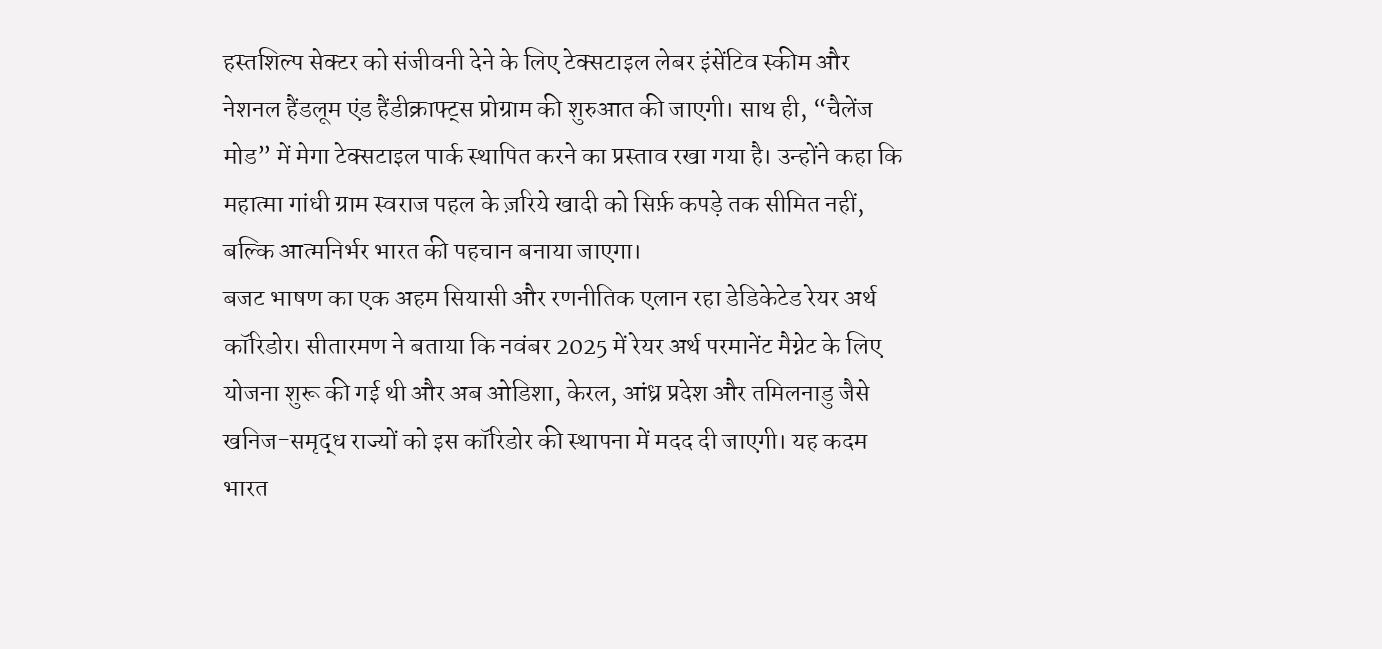हस्तशिल्प सेक्टर को संजीवनी देने के लिए टेक्सटाइल लेबर इंसेंटिव स्कीम और नेशनल हैंडलूम एंड हैंडीक्राफ्ट्स प्रोग्राम की शुरुआत की जाएगी। साथ ही, “चैलेंज मोड” में मेगा टेक्सटाइल पार्क स्थापित करने का प्रस्ताव रखा गया है। उन्होंने कहा कि महात्मा गांधी ग्राम स्वराज पहल के ज़रिये खादी को सिर्फ़ कपड़े तक सीमित नहीं, बल्कि आत्मनिर्भर भारत की पहचान बनाया जाएगा।
बजट भाषण का एक अहम सियासी और रणनीतिक एलान रहा डेडिकेटेड रेयर अर्थ कॉरिडोर। सीतारमण ने बताया कि नवंबर 2025 में रेयर अर्थ परमानेंट मैग्नेट के लिए योजना शुरू की गई थी और अब ओडिशा, केरल, आंध्र प्रदेश और तमिलनाडु जैसे खनिज-समृद्ध राज्यों को इस कॉरिडोर की स्थापना में मदद दी जाएगी। यह कदम भारत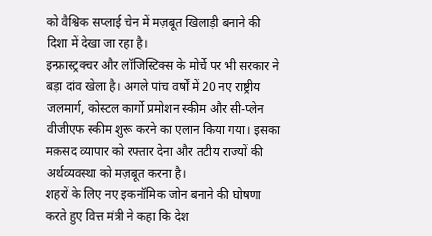को वैश्विक सप्लाई चेन में मज़बूत खिलाड़ी बनाने की दिशा में देखा जा रहा है।
इन्फ्रास्ट्रक्चर और लॉजिस्टिक्स के मोर्चे पर भी सरकार ने बड़ा दांव खेला है। अगले पांच वर्षों में 20 नए राष्ट्रीय जलमार्ग, कोस्टल कार्गो प्रमोशन स्कीम और सी-प्लेन वीजीएफ स्कीम शुरू करने का एलान किया गया। इसका मक़सद व्यापार को रफ्तार देना और तटीय राज्यों की अर्थव्यवस्था को मज़बूत करना है।
शहरों के लिए नए इकनॉमिक जोन बनाने की घोषणा करते हुए वित्त मंत्री ने कहा कि देश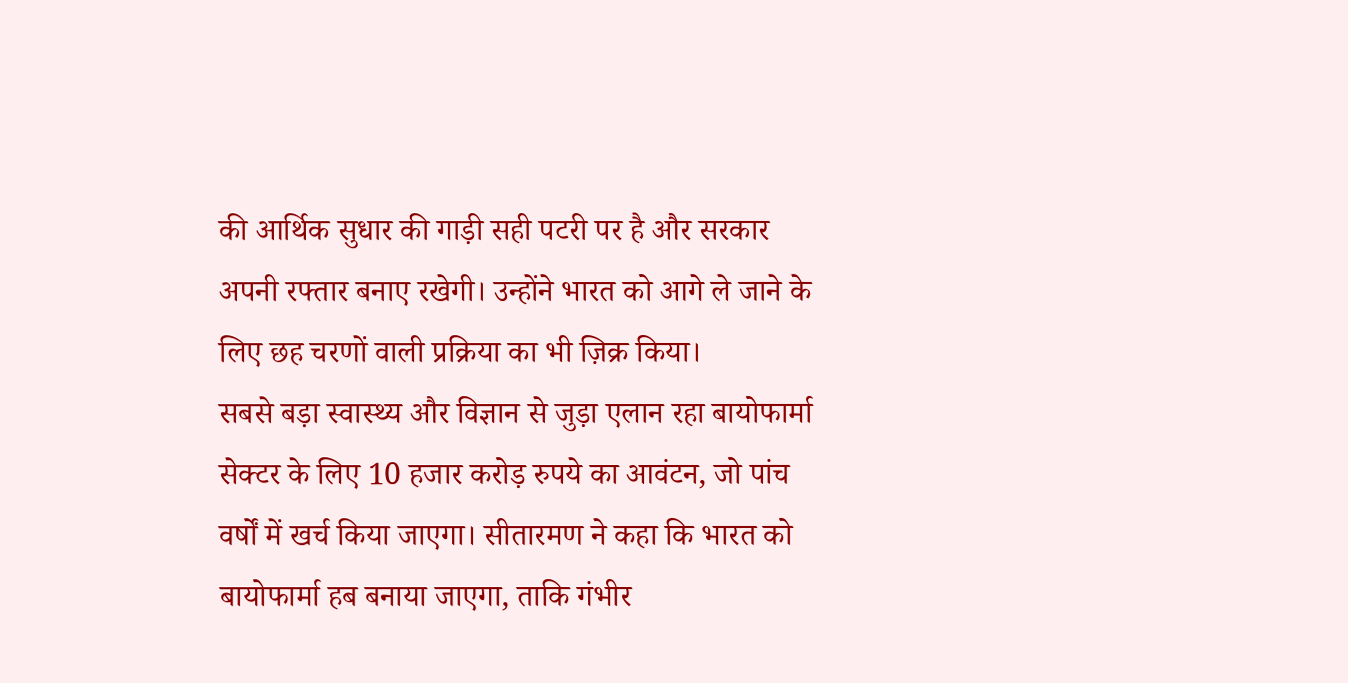की आर्थिक सुधार की गाड़ी सही पटरी पर है और सरकार अपनी रफ्तार बनाए रखेगी। उन्होंने भारत को आगे ले जाने के लिए छह चरणों वाली प्रक्रिया का भी ज़िक्र किया।
सबसे बड़ा स्वास्थ्य और विज्ञान से जुड़ा एलान रहा बायोफार्मा सेक्टर के लिए 10 हजार करोड़ रुपये का आवंटन, जो पांच वर्षों में खर्च किया जाएगा। सीतारमण ने कहा कि भारत को बायोफार्मा हब बनाया जाएगा, ताकि गंभीर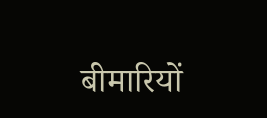बीमारियों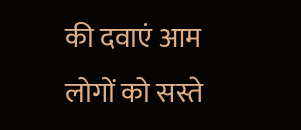की दवाएं आम लोगों को सस्ते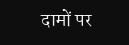दामों पर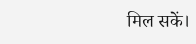मिल सकें।